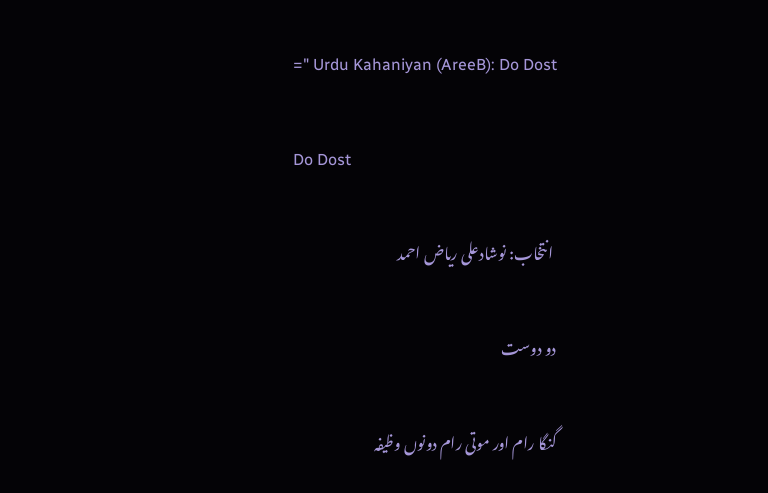=" Urdu Kahaniyan (AreeB): Do Dost

Do Dost

 انتخاب: نوشادعلی ریاض احمد

دو دوست

گنگا رام اور موتی رام دونوں وظیفہ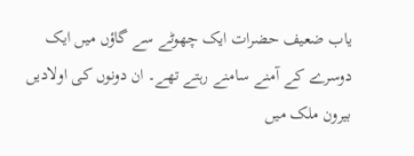یاب ضعیف حضرات ایک چھوٹے سے گاؤں میں ایک دوسرے کے آمنے سامنے رہتے تھے۔ ان دونوں کی اولادیں بیرون ملک میں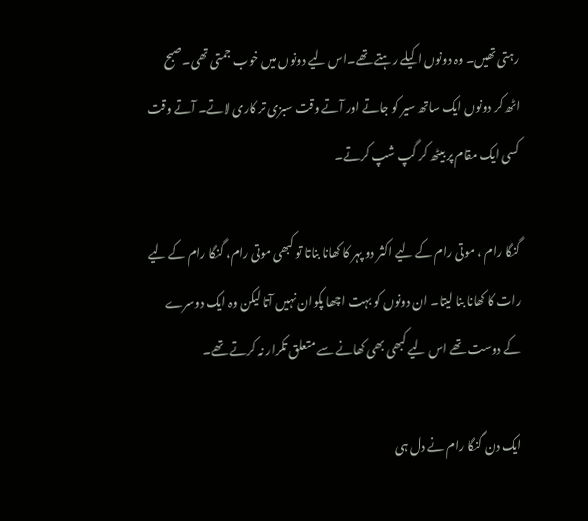رہتی تھیں۔ وہ دونوں اکیلے رہتے تھے۔اس لیے دونوں میں خوب جمتی تھی۔صبح اٹھ کر دونوں ایک ساتھ سیر کو جاتے اور آتے وقت سبزی تر کاری لاتے۔ آتے وقت کسی ایک مقام پر بیٹھ کر گپ شپ کرتے۔

گنگا رام ، موتی رام کے لیے اکثر دو پہر کا کھانا بناتا تو کبھی موتی رام، گنگا رام کے لیے رات کا کھانا بنا لیتا۔ ان دونوں کو بہت اچھا پکوان نہیں آتا لیکن وہ ایک دوسرے کے دوست تھے اس لیے کبھی بھی کھانے سے متعلق تکرار نہ کرتے تھے۔

ایک دن گنگا رام نے دل ہی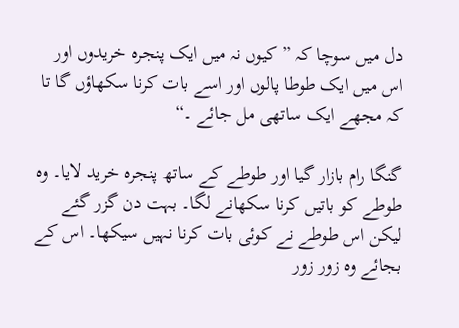دل میں سوچا کہ ” کیوں نہ میں ایک پنجرہ خریدوں اور اس میں ایک طوطا پالوں اور اسے بات کرنا سکھاؤں گا تا کہ مجھے ایک ساتھی مل جائے ۔“

گنگا رام بازار گیا اور طوطے کے ساتھ پنجرہ خرید لایا۔ وہ طوطے کو باتیں کرنا سکھانے لگا۔ بہت دن گزر گئے لیکن اس طوطے نے کوئی بات کرنا نہیں سیکھا۔ اس کے بجائے وہ زور زور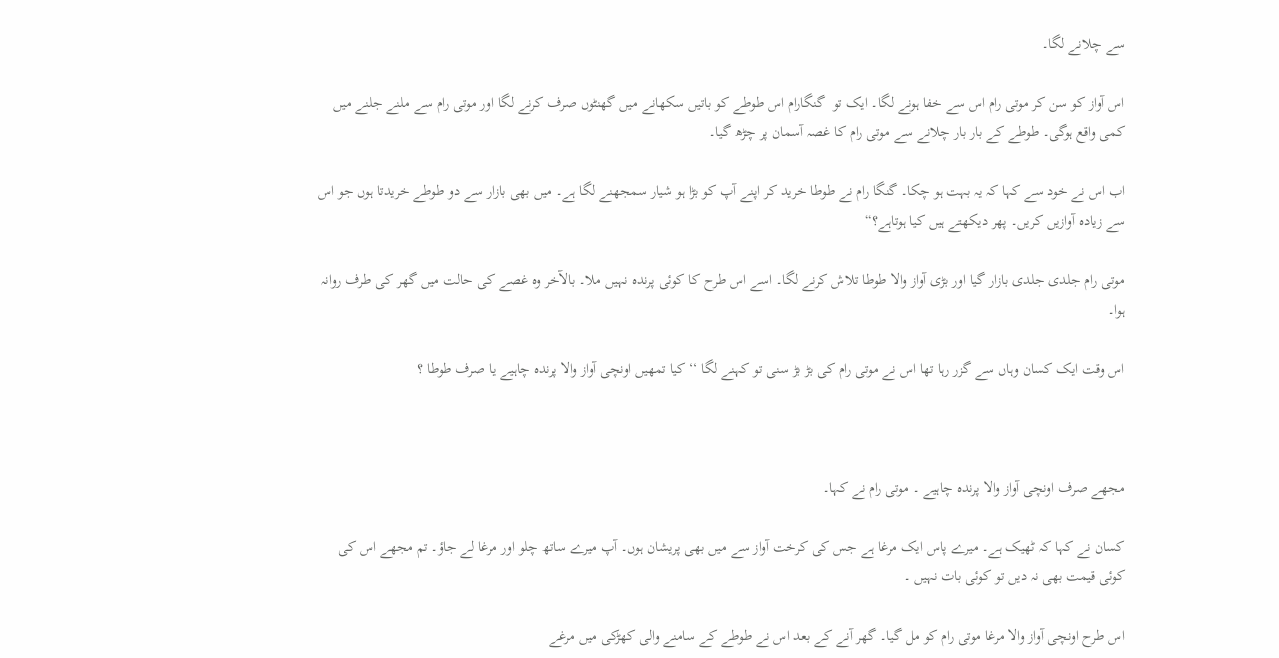سے چلانے لگا۔

اس آواز کو سن کر موتی رام اس سے خفا ہونے لگا۔ ایک تو  گنگارام اس طوطے کو باتیں سکھانے میں گھنٹوں صرف کرنے لگا اور موتی رام سے ملنے جلنے میں کمی واقع ہوگی۔ طوطے کے بار بار چلانے سے موتی رام کا غصہ آسمان پر چڑھ گیا۔

اب اس نے خود سے کہا کہ یہ بہت ہو چکا۔ گنگا رام نے طوطا خرید کر اپنے آپ کو بڑا ہو شیار سمجھنے لگا ہے۔ میں بھی بازار سے دو طوطے خریدتا ہوں جو اس سے زیادہ آوازیں کریں۔ پھر دیکھتے ہیں کیا ہوتاہے؟“

موتی رام جلدی جلدی بازار گیا اور بڑی آواز والا طوطا تلاش کرنے لگا۔ اسے اس طرح کا کوئی پرندہ نہیں ملا۔ بالآخر وہ غصے کی حالت میں گھر کی طرف روانہ ہوا۔

اس وقت ایک کسان وہاں سے گزر رہا تھا اس نے موتی رام کی بڑ بڑ سنی تو کہنے لگا ‘‘ کیا تمھیں اونچی آواز والا پرندہ چاہیے یا صرف طوطا ؟



مجھے صرف اونچی آواز والا پرندہ چاہیے ۔ موتی رام نے کہا۔

کسان نے کہا کہ ٹھیک ہے۔ میرے پاس ایک مرغا ہے جس کی کرخت آواز سے میں بھی پریشان ہوں۔ آپ میرے ساتھ چلو اور مرغا لے جاؤ۔ تم مجھے اس کی کوئی قیمت بھی نہ دیں تو کوئی بات نہیں ۔

اس طرح اونچی آواز والا مرغا موتی رام کو مل گیا۔ گھر آنے کے بعد اس نے طوطے کے سامنے والی کھڑکی میں مرغے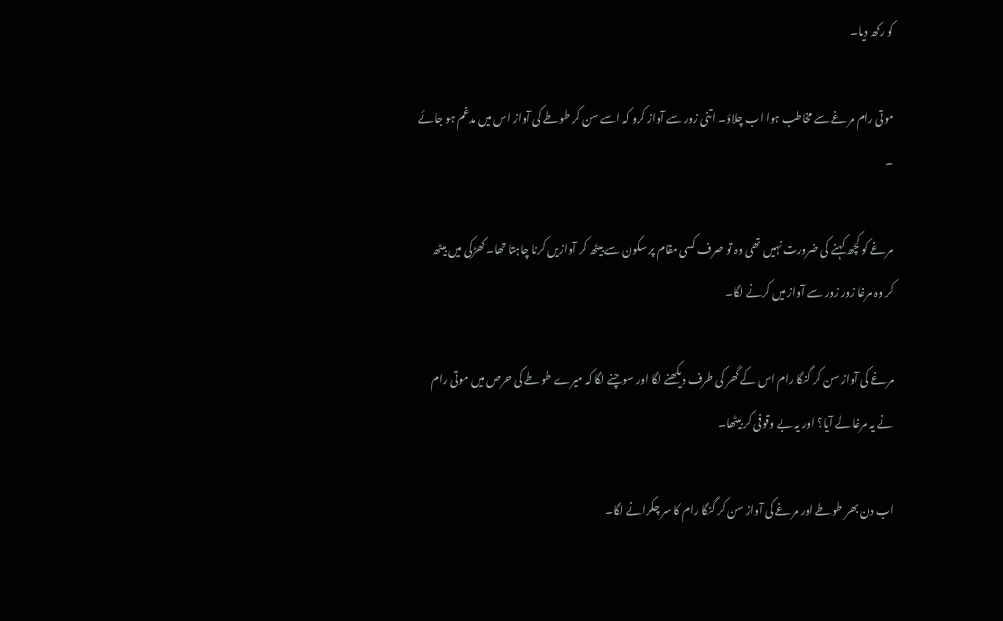کو رکھ دیا۔

موتی رام مرغے سے مخاطب ہوا اب چلاؤ۔ اتنی زور سے آواز کرو کہ اسے سن کر طوطے کی آواز اس میں مدغم ہو جائے ۔

مرغے کو کچھ کہنے کی ضرورت نہیں تھی وہ تو صرف کسی مقام پر سکون سے بیٹھ کر آوازیں کرنا چاہتا تھا۔ کھڑکی میں بیٹھ کر وہ مرغا زور زور سے آواز میں کرنے لگا۔

مرغے کی آواز سن کر گنگا رام اس کے گھر کی طرف دیکھنے لگا اور سوچنے لگا کہ میرے طوطے کی حرص میں موتی رام نے یہ مرغا لے آیا؟ اور یہ بے وقوفی کر بیٹھا۔

اب دن بھر طوطے اور مرغے کی آواز سن کر گنگا رام کا سر چکرانے لگا۔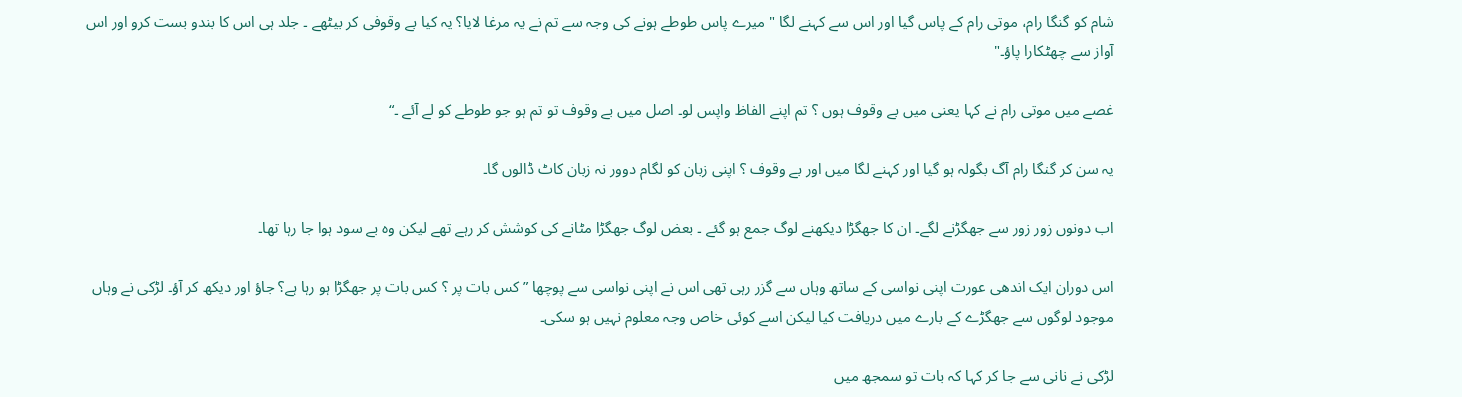شام کو گنگا رام، موتی رام کے پاس گیا اور اس سے کہنے لگا " میرے پاس طوطے ہونے کی وجہ سے تم نے یہ مرغا لایا؟ یہ کیا بے وقوفی کر بیٹھے ۔ جلد ہی اس کا بندو بست کرو اور اس آواز سے چھٹکارا پاؤ۔"

غصے میں موتی رام نے کہا یعنی میں بے وقوف ہوں ؟ تم اپنے الفاظ واپس لو۔ اصل میں بے وقوف تو تم ہو جو طوطے کو لے آئے ۔“

یہ سن کر گنگا رام آگ بگولہ ہو گیا اور کہنے لگا میں اور بے وقوف ؟ اپنی زبان کو لگام دوور نہ زبان کاٹ ڈالوں گا۔

اب دونوں زور زور سے جھگڑنے لگے۔ ان کا جھگڑا دیکھنے لوگ جمع ہو گئے ۔ بعض لوگ جھگڑا مٹانے کی کوشش کر رہے تھے لیکن وہ بے سود ہوا جا رہا تھا۔

اس دوران ایک اندھی عورت اپنی نواسی کے ساتھ وہاں سے گزر رہی تھی اس نے اپنی نواسی سے پوچھا ”کس بات پر ؟ کس بات پر جھگڑا ہو رہا ہے؟ جاؤ اور دیکھ کر آؤ۔ لڑکی نے وہاں موجود لوگوں سے جھگڑے کے بارے میں دریافت کیا لیکن اسے کوئی خاص وجہ معلوم نہیں ہو سکی۔

لڑکی نے نانی سے جا کر کہا کہ بات تو سمجھ میں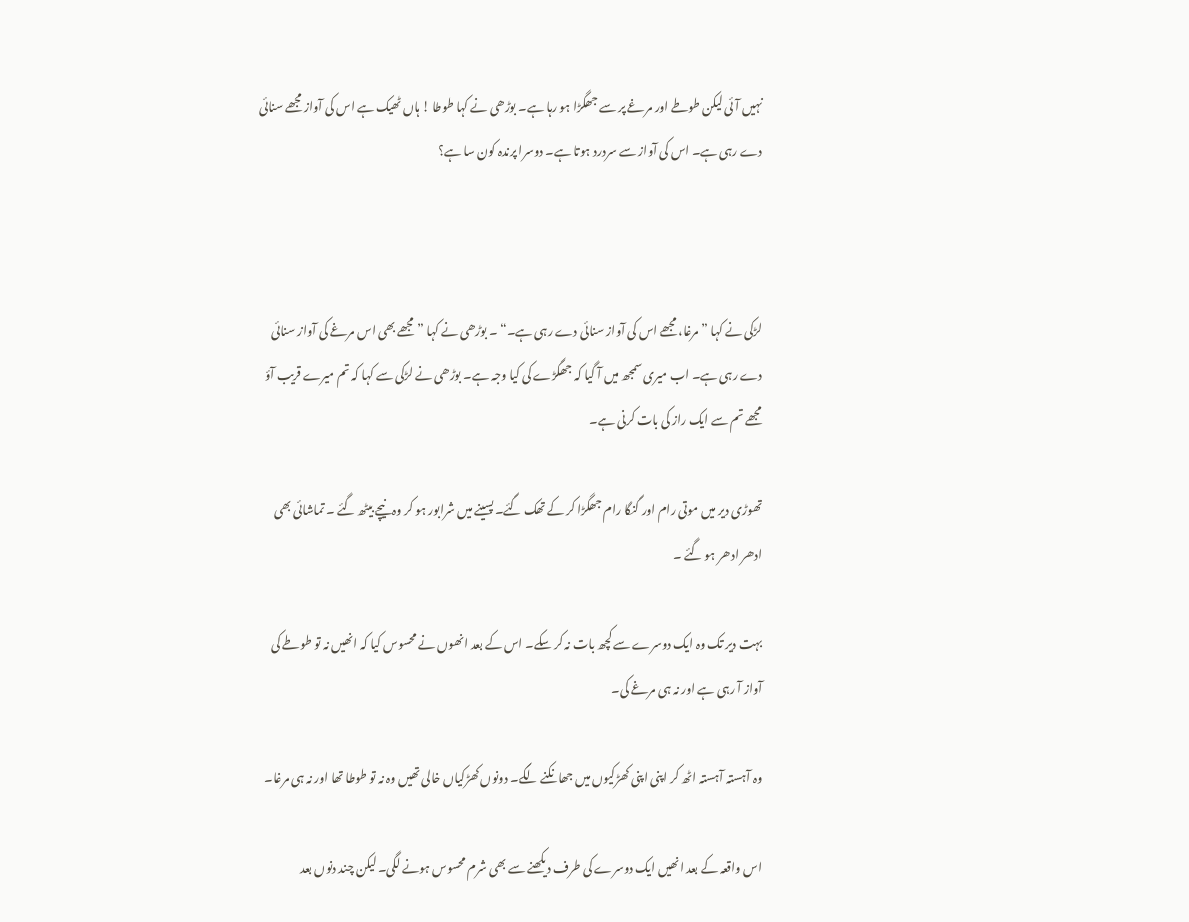نہیں آئی لیکن طوطے اور مرغے پر سے جھگڑا ہو رہا ہے۔ بوڑھی نے کہا طوطا ! ہاں ٹھیک ہے اس کی آواز مجھے سنائی دے رہی ہے۔ اس کی آواز سے سردرد ہوتا ہے۔ دوسرا پرندہ کون سا ہے؟



لڑکی نے کہا ” مرغا، مجھے اس کی آواز سنائی دے رہی ہے۔“ ۔ بوڑھی نے کہا ” مجھے بھی اس مرغے کی آواز سنائی دے رہی ہے۔ اب میری سمجھ میں آ گیا کہ جھگڑے کی کیا وجہ ہے۔ بوڑھی نے لڑکی سے کہا کہ تم میرے قریب آؤ مجھے تم سے ایک راز کی بات کرنی ہے۔

تھوڑی دیر میں موتی رام اور گنگا رام جھگڑا کر کے تھک گئے۔ پسینے میں شرابور ہو کر وہ نیچے بیٹھ گئے ۔ تماشائی بھی ادھر ادھر ہو گئے ۔

بہت دیر تک وہ ایک دوسرے سے کچھ بات نہ کر سکے۔ اس کے بعد انھوں نے محسوس کیا کہ انھیں نہ تو طوطے کی آواز آ رہی ہے اور نہ ہی مرغے کی۔

وہ آہستہ آہستہ اٹھ کر اپنی اپنی کھڑکیوں میں جھانکنے لگے۔ دونوں کھڑکیاں خالی تھیں وہ نہ تو طوطا تھا اور نہ ہی مرغا۔

اس واقعہ کے بعد انھیں ایک دوسرے کی طرف دیکھنے سے بھی شرم محسوس ہونے لگی۔ لیکن چند دنوں بعد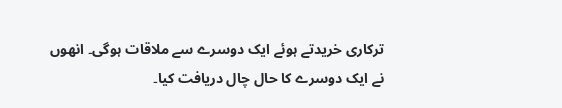ترکاری خریدتے ہوئے ایک دوسرے سے ملاقات ہوگی۔ انھوں نے ایک دوسرے کا حال چال دریافت کیا۔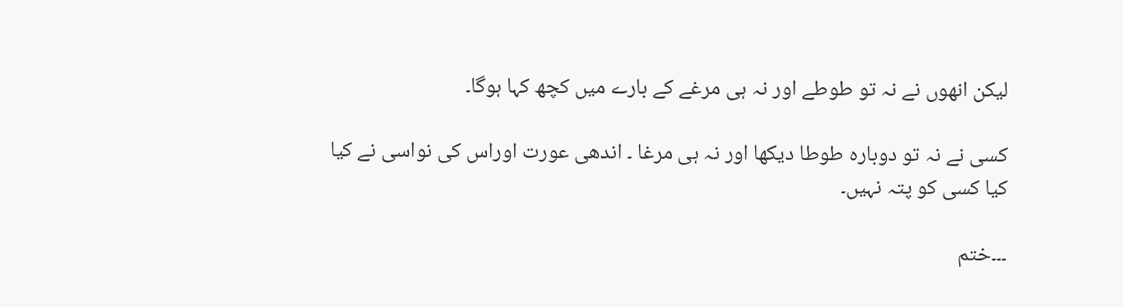لیکن انھوں نے نہ تو طوطے اور نہ ہی مرغے کے بارے میں کچھ کہا ہوگا۔

کسی نے نہ تو دوبارہ طوطا دیکھا اور نہ ہی مرغا ۔ اندھی عورت اوراس کی نواسی نے کیا کیا کسی کو پتہ نہیں۔

۔۔۔ختم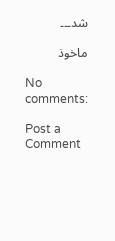شد۔۔۔

ماخوذ

No comments:

Post a Comment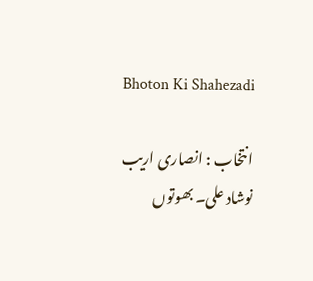Bhoton Ki Shahezadi

انتخاب : انصاری اریب نوشاد علی۔ بھوتوں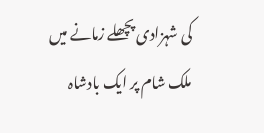کی شہزادی پچھلے زمانے میں ملک شام پر ایک بادشاہ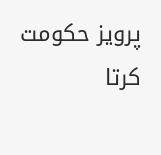پرویز حکومت کرتا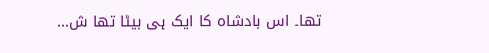تھا۔ اس بادشاہ کا ایک ہی بیٹا تھا ش...